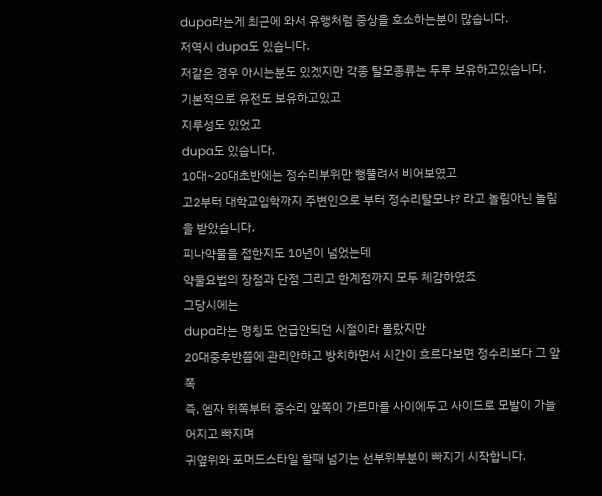dupa라는게 최근에 와서 유행처럼 증상을 호소하는분이 많습니다.
저역시 dupa도 있습니다.
저같은 경우 아시는분도 있겠지만 각종 탈모종류는 두루 보유하고있습니다.
기본적으로 유전도 보유하고있고
지루성도 있었고
dupa도 있습니다.
10대~20대초반에는 정수리부위만 뻥뚤려서 비어보였고
고2부터 대학교입학까지 주변인으로 부터 정수리탈모냐? 라고 놀림아닌 놀림을 받았습니다.
피나약물을 접한지도 10년이 넘었는데
약물요법의 장점과 단점 그리고 한계점까지 모두 체감하였죠
그당시에는
dupa라는 명칭도 언급안되던 시절이라 몰랐지만
20대중후반쯤에 관리안하고 방치하면서 시간이 흐르다보면 정수리보다 그 앞쪽
즉, 엠자 위쪽부터 중수리 앞쪽이 가르마를 사이에두고 사이드로 모발이 가늘어지고 빠지며
귀옆위와 포머드스타일 할때 넘기는 선부위부분이 빠지기 시작합니다.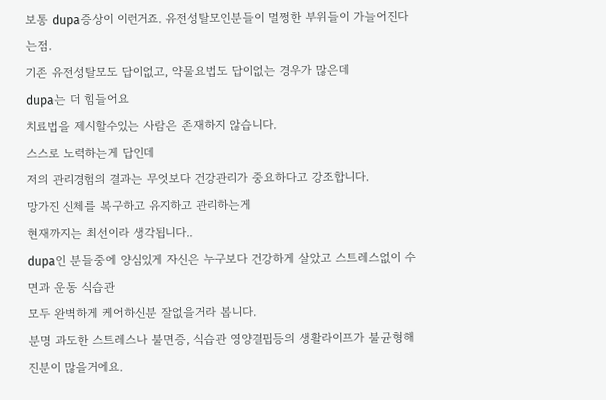보통 dupa증상이 이런거죠. 유전성탈모인분들이 멀쩡한 부위들이 가늘어진다는점.
기존 유전성탈모도 답이없고, 약물요법도 답이없는 경우가 많은데
dupa는 더 힘들어요
치료법을 제시할수있는 사람은 존재하지 않습니다.
스스로 노력하는게 답인데
저의 관리경험의 결과는 무엇보다 건강관리가 중요하다고 강조합니다.
망가진 신체를 복구하고 유지하고 관리하는게
현재까지는 최선이라 생각됩니다..
dupa인 분들중에 양심있게 자신은 누구보다 건강하게 살았고 스트레스없이 수면과 운동 식습관
모두 완벽하게 케어하신분 잘없을거라 봅니다.
분명 과도한 스트레스나 불면증, 식습관 영양결핍등의 생활라이프가 불균형해진분이 많을거에요.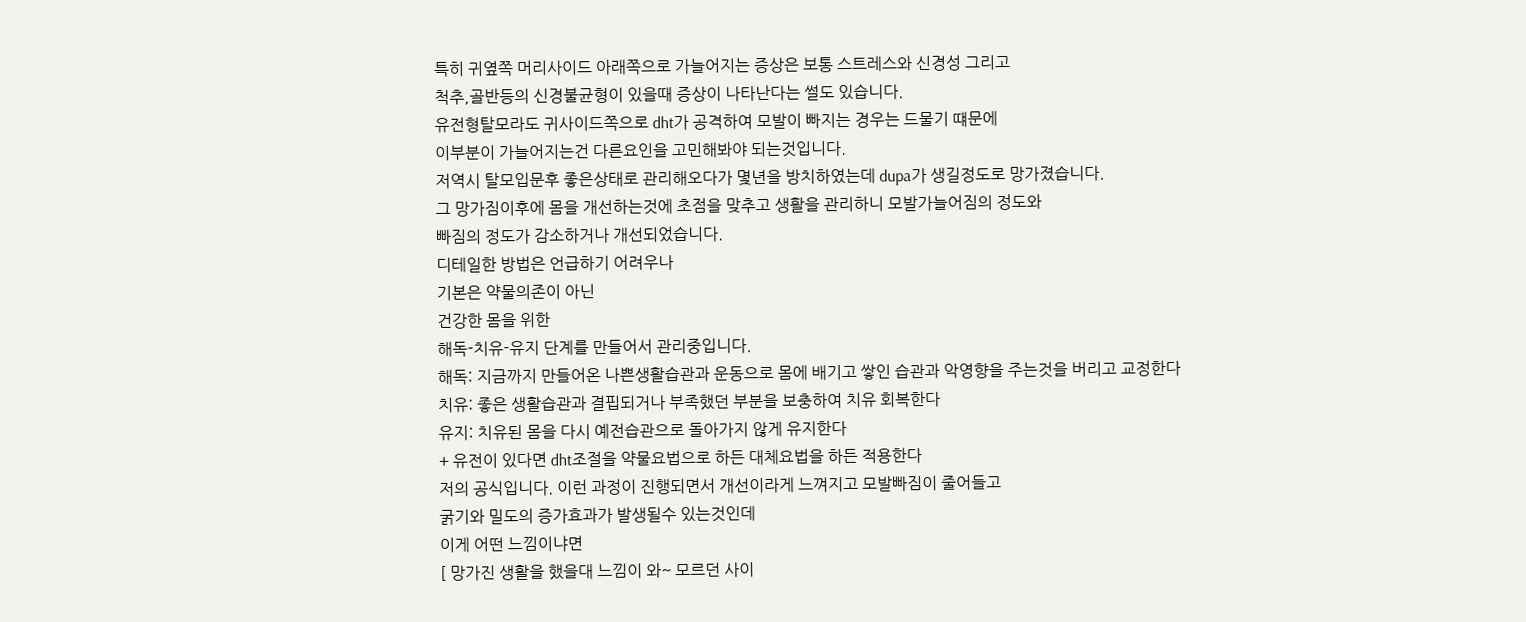특히 귀옆쪽 머리사이드 아래쪽으로 가늘어지는 증상은 보통 스트레스와 신경성 그리고
척추,골반등의 신경불균형이 있을때 증상이 나타난다는 썰도 있습니다.
유전형탈모라도 귀사이드쪽으로 dht가 공격하여 모발이 빠지는 경우는 드물기 떄문에
이부분이 가늘어지는건 다른요인을 고민해봐야 되는것입니다.
저역시 탈모입문후 좋은상태로 관리해오다가 몇년을 방치하였는데 dupa가 생길정도로 망가졌습니다.
그 망가짐이후에 몸을 개선하는것에 초점을 맞추고 생활을 관리하니 모발가늘어짐의 정도와
빠짐의 정도가 감소하거나 개선되었습니다.
디테일한 방법은 언급하기 어려우나
기본은 약물의존이 아닌
건강한 몸을 위한
해독-치유-유지 단계를 만들어서 관리중입니다.
해독: 지금까지 만들어온 나쁜생활습관과 운동으로 몸에 배기고 쌓인 습관과 악영향을 주는것을 버리고 교정한다
치유: 좋은 생활습관과 결핍되거나 부족했던 부분을 보충하여 치유 회복한다
유지: 치유된 몸을 다시 예전습관으로 돌아가지 않게 유지한다
+ 유전이 있다면 dht조절을 약물요법으로 하든 대체요법을 하든 적용한다
저의 공식입니다. 이런 과정이 진행되면서 개선이라게 느껴지고 모발빠짐이 줄어들고
굵기와 밀도의 증가효과가 발생될수 있는것인데
이게 어떤 느낌이냐면
[ 망가진 생활을 했을대 느낌이 와~ 모르던 사이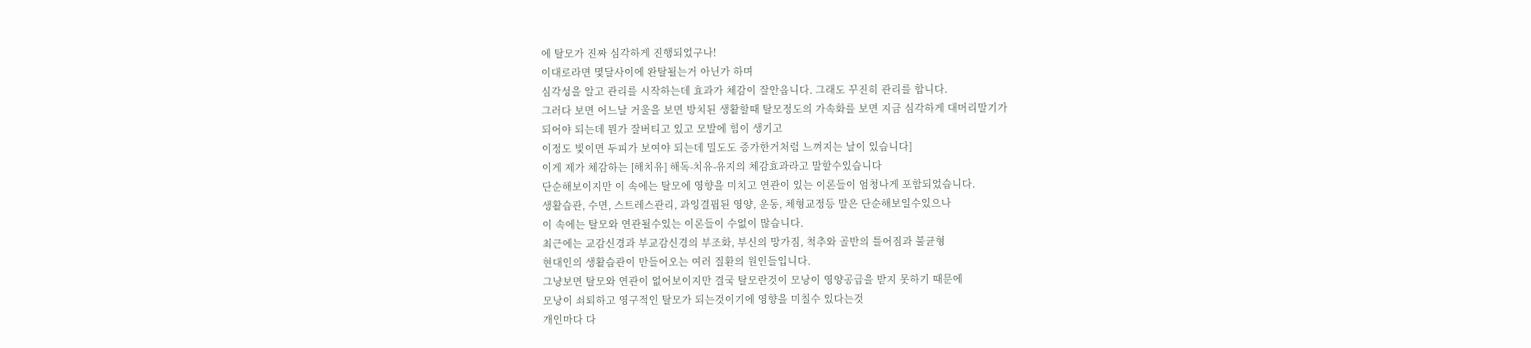에 탈모가 진짜 심각하게 진행되었구나!
이대로라면 몇달사이에 완탈될는거 아닌가 하며
심각성을 알고 관리를 시작하는데 효과가 체감이 잘안옵니다. 그래도 꾸진히 관리를 합니다.
그러다 보면 어느날 거울을 보면 방치된 생활할때 탈모정도의 가속화를 보면 지금 심각하게 대머리말기가
되어야 되는데 뭔가 잘버티고 있고 모발에 힘이 생기고
이정도 빛이면 두피가 보여야 되는데 밀도도 증가한거처럼 느껴지는 날이 있습니다]
이게 제가 체감하는 [해치유] 해독-치유-유지의 체감효과라고 말할수있습니다
단순해보이지만 이 속에는 탈모에 영향을 미치고 연관이 있는 이론들이 엄청나게 포함되었습니다.
생활습관, 수면, 스트레스관리, 과잉결핍된 영양, 운동, 체형교정등 말은 단순해보일수있으나
이 속에는 탈모와 연관될수있는 이론들이 수없이 많습니다.
최근에는 교감신경과 부교감신경의 부조화, 부신의 망가짐, 척추와 골반의 틀어짐과 불균형
현대인의 생활습관이 만들어오는 여러 질환의 원인들입니다.
그냥보면 탈모와 연관이 없어보이지만 결국 탈모란것이 모낭이 영양공급을 받지 못하기 때문에
모낭이 쇠퇴하고 영구적인 탈모가 되는것이기에 영향을 미칠수 있다는것
개인마다 다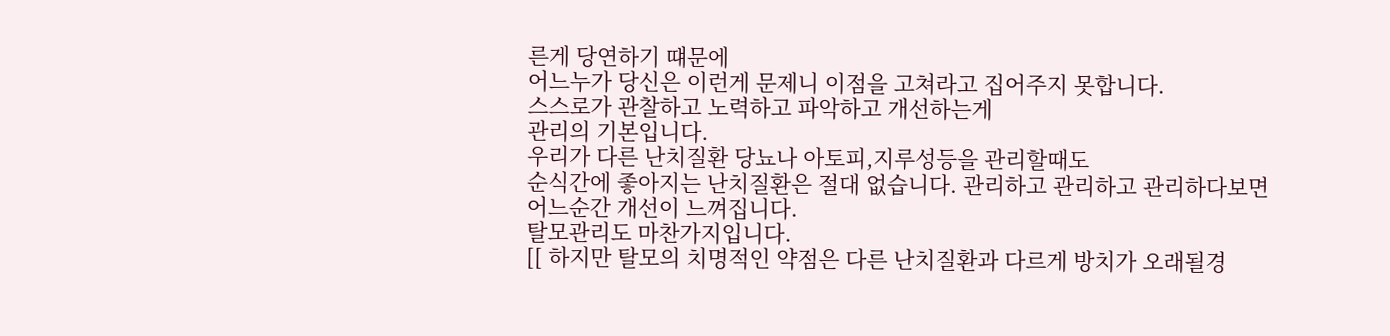른게 당연하기 떄문에
어느누가 당신은 이런게 문제니 이점을 고쳐라고 집어주지 못합니다.
스스로가 관찰하고 노력하고 파악하고 개선하는게
관리의 기본입니다.
우리가 다른 난치질환 당뇨나 아토피,지루성등을 관리할때도
순식간에 좋아지는 난치질환은 절대 없습니다. 관리하고 관리하고 관리하다보면
어느순간 개선이 느껴집니다.
탈모관리도 마찬가지입니다.
[[ 하지만 탈모의 치명적인 약점은 다른 난치질환과 다르게 방치가 오래될경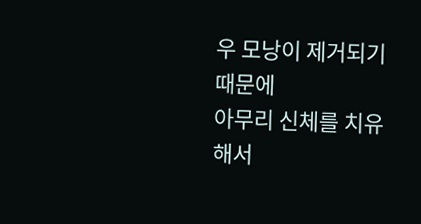우 모낭이 제거되기 때문에
아무리 신체를 치유해서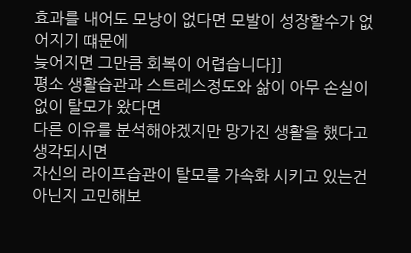효과를 내어도 모낭이 없다면 모발이 성장할수가 없어지기 떄문에
늦어지면 그만큼 회복이 어렵습니다]]
평소 생활습관과 스트레스정도와 삶이 아무 손실이 없이 탈모가 왔다면
다른 이유를 분석해야겠지만 망가진 생활을 했다고 생각되시면
자신의 라이프습관이 탈모를 가속화 시키고 있는건 아닌지 고민해보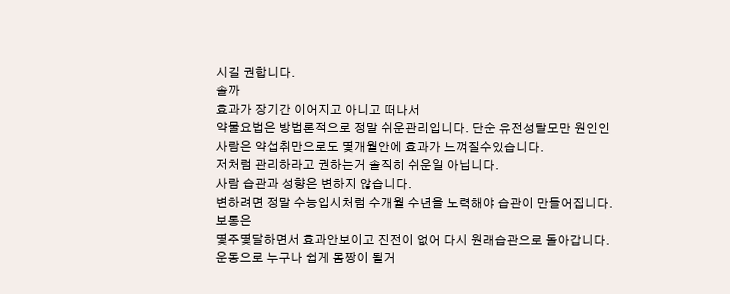시길 권합니다.
솔까
효과가 장기간 이어지고 아니고 떠나서
약물요법은 방법론적으로 정말 쉬운관리입니다. 단순 유전성탈모만 원인인
사람은 약섭취만으로도 몇개월안에 효과가 느껴질수있습니다.
저처럼 관리하라고 권하는거 솔직히 쉬운일 아닙니다.
사람 습관과 성향은 변하지 않습니다.
변하려면 정말 수능입시처럼 수개월 수년을 노력해야 습관이 만들어집니다.
보통은
몇주몇달하면서 효과안보이고 진전이 없어 다시 원래습관으로 돌아갑니다.
운동으로 누구나 쉽게 몸짱이 될거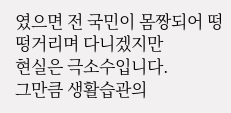였으면 전 국민이 몸짱되어 떵떵거리며 다니겠지만
현실은 극소수입니다.
그만큼 생활습관의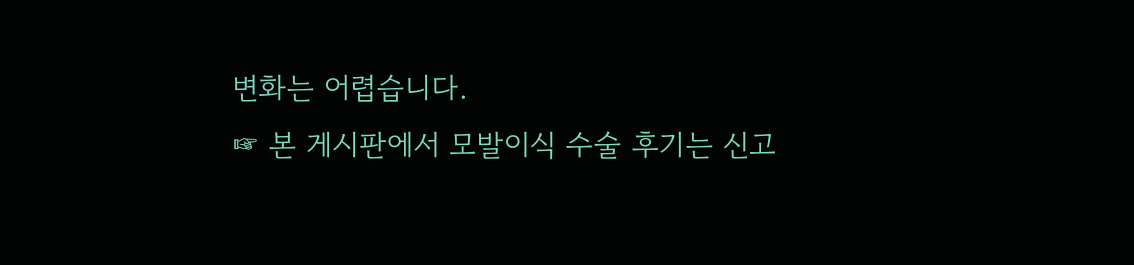변화는 어렵습니다.
☞ 본 게시판에서 모발이식 수술 후기는 신고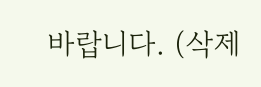바랍니다. (삭제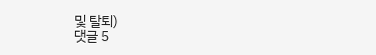및 탈퇴)
댓글 5